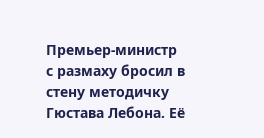Премьер-министр с размаху бросил в стену методичку Гюстава Лебона. Её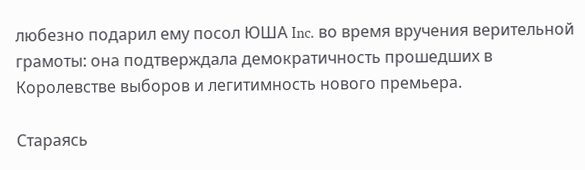любезно подарил ему посол ЮША Inc. во время вручения верительной грамоты: она подтверждала демократичность прошедших в Королевстве выборов и легитимность нового премьера.

Стараясь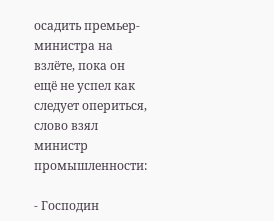осадить премьер-министра на взлёте, пока он ещё не успел как следует опериться, слово взял министр промышленности:

- Господин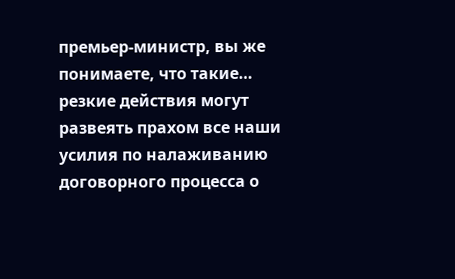премьер-министр, вы же понимаете, что такие… резкие действия могут развеять прахом все наши усилия по налаживанию договорного процесса о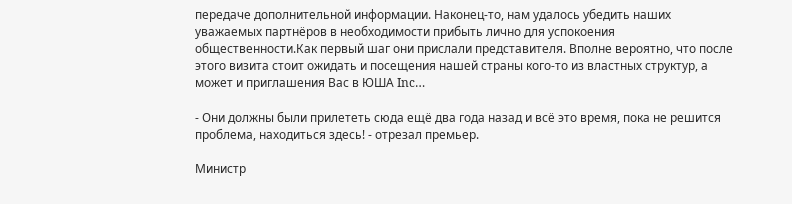передаче дополнительной информации. Наконец-то, нам удалось убедить наших уважаемых партнёров в необходимости прибыть лично для успокоения общественности.Как первый шаг они прислали представителя. Вполне вероятно, что после этого визита стоит ожидать и посещения нашей страны кого-то из властных структур, а может и приглашения Вас в ЮША Inc…

- Они должны были прилететь сюда ещё два года назад и всё это время, пока не решится проблема, находиться здесь! - отрезал премьер.

Министр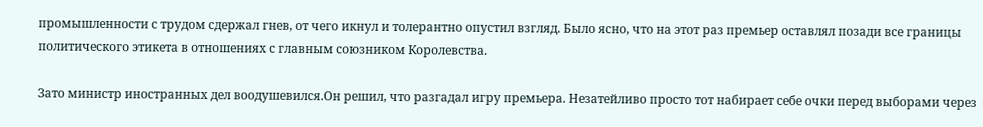промышленности с трудом сдержал гнев, от чего икнул и толерантно опустил взгляд. Было ясно, что на этот раз премьер оставлял позади все границы политического этикета в отношениях с главным союзником Королевства.

Зато министр иностранных дел воодушевился.Он решил, что разгадал игру премьера. Незатейливо просто тот набирает себе очки перед выборами через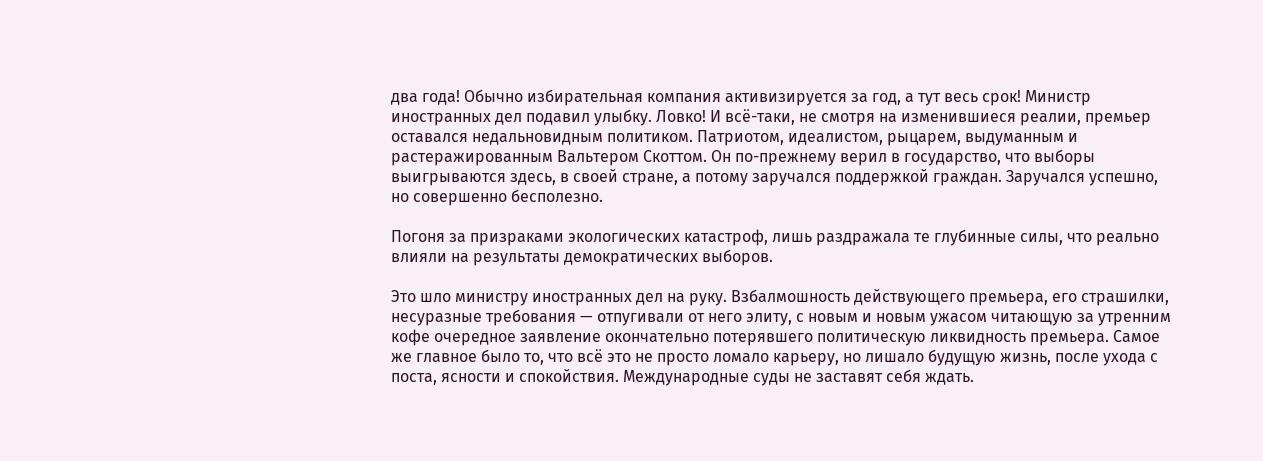два года! Обычно избирательная компания активизируется за год, а тут весь срок! Министр иностранных дел подавил улыбку. Ловко! И всё-таки, не смотря на изменившиеся реалии, премьер оставался недальновидным политиком. Патриотом, идеалистом, рыцарем, выдуманным и растеражированным Вальтером Скоттом. Он по-прежнему верил в государство, что выборы выигрываются здесь, в своей стране, а потому заручался поддержкой граждан. Заручался успешно, но совершенно бесполезно.

Погоня за призраками экологических катастроф, лишь раздражала те глубинные силы, что реально влияли на результаты демократических выборов.

Это шло министру иностранных дел на руку. Взбалмошность действующего премьера, его страшилки, несуразные требования — отпугивали от него элиту, с новым и новым ужасом читающую за утренним кофе очередное заявление окончательно потерявшего политическую ликвидность премьера. Самое же главное было то, что всё это не просто ломало карьеру, но лишало будущую жизнь, после ухода с поста, ясности и спокойствия. Международные суды не заставят себя ждать.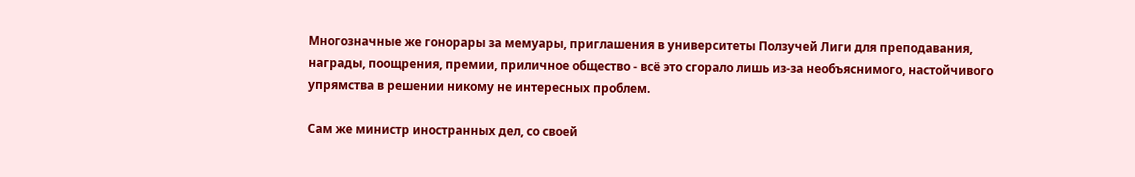Многозначные же гонорары за мемуары, приглашения в университеты Ползучей Лиги для преподавания, награды, поощрения, премии, приличное общество - всё это сгорало лишь из-за необъяснимого, настойчивого упрямства в решении никому не интересных проблем.

Сам же министр иностранных дел, со своей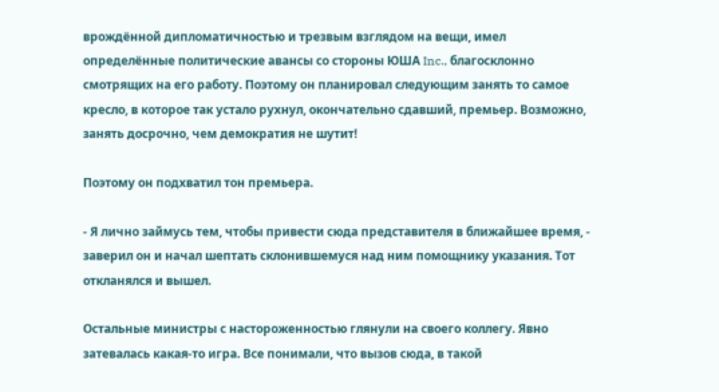врождённой дипломатичностью и трезвым взглядом на вещи, имел определённые политические авансы со стороны ЮША Inc., благосклонно смотрящих на его работу. Поэтому он планировал следующим занять то самое кресло, в которое так устало рухнул, окончательно сдавший, премьер. Возможно, занять досрочно, чем демократия не шутит!

Поэтому он подхватил тон премьера.

- Я лично займусь тем, чтобы привести сюда представителя в ближайшее время, - заверил он и начал шептать склонившемуся над ним помощнику указания. Тот откланялся и вышел.

Остальные министры с настороженностью глянули на своего коллегу. Явно затевалась какая-то игра. Все понимали, что вызов сюда, в такой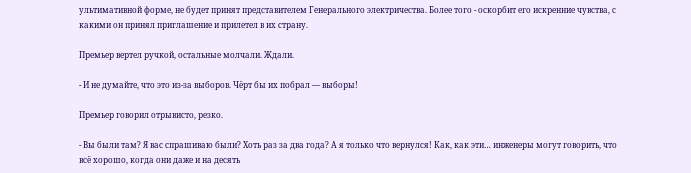ультимативной форме, не будет принят представителем Генерального электричества. Более того - оскорбит его искренние чувства, с какими он принял приглашение и прилетел в их страну.

Премьер вертел ручкой, остальные молчали. Ждали.

- И не думайте, что это из-за выборов. Чёрт бы их побрал — выборы!

Премьер говорил отрывисто, резко.

- Вы были там? Я вас спрашиваю были? Хоть раз за два года? А я только что вернулся! Как, как эти… инженеры могут говорить, что всё хорошо, когда они даже и на десять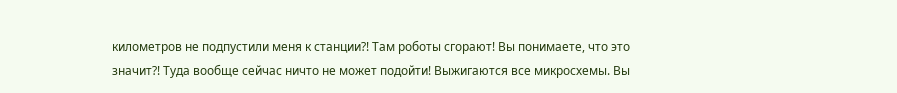километров не подпустили меня к станции?! Там роботы сгорают! Вы понимаете, что это значит?! Туда вообще сейчас ничто не может подойти! Выжигаются все микросхемы. Вы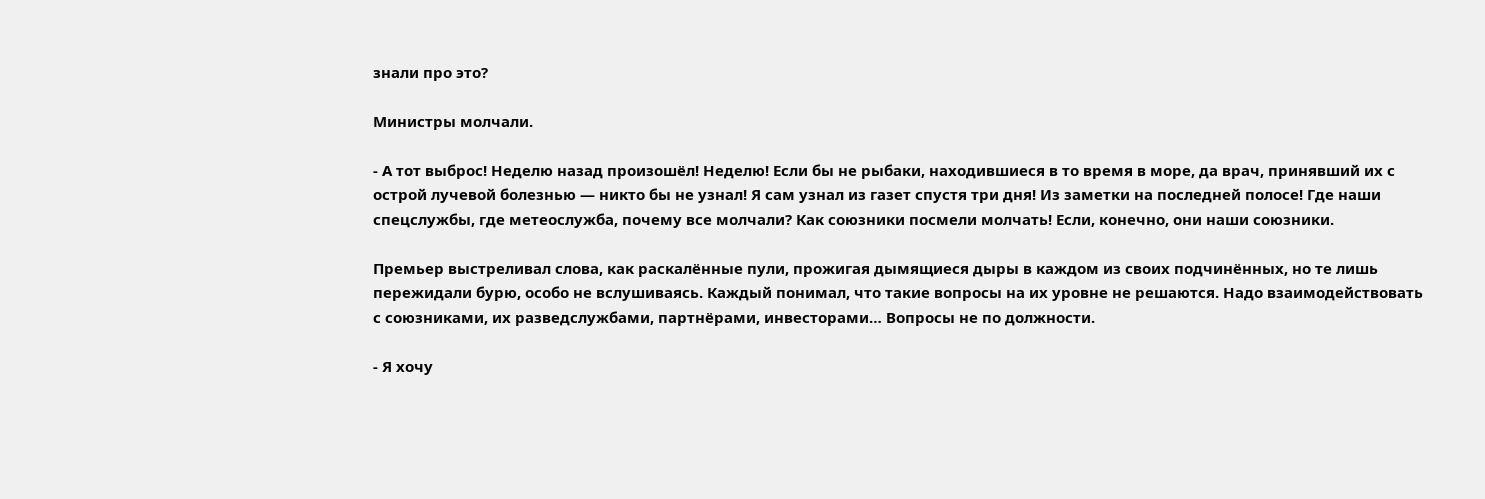знали про это?

Министры молчали.

- А тот выброс! Неделю назад произошёл! Неделю! Если бы не рыбаки, находившиеся в то время в море, да врач, принявший их с острой лучевой болезнью — никто бы не узнал! Я сам узнал из газет спустя три дня! Из заметки на последней полосе! Где наши спецслужбы, где метеослужба, почему все молчали? Как союзники посмели молчать! Если, конечно, они наши союзники.

Премьер выстреливал слова, как раскалённые пули, прожигая дымящиеся дыры в каждом из своих подчинённых, но те лишь пережидали бурю, особо не вслушиваясь. Каждый понимал, что такие вопросы на их уровне не решаются. Надо взаимодействовать с союзниками, их разведслужбами, партнёрами, инвесторами… Вопросы не по должности.

- Я хочу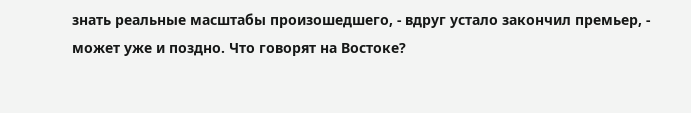знать реальные масштабы произошедшего, - вдруг устало закончил премьер, - может уже и поздно. Что говорят на Востоке?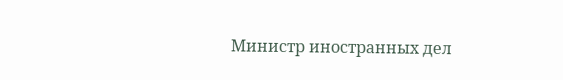Министр иностранных дел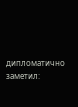дипломатично заметил: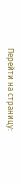Перейти на страницу: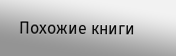Похожие книги